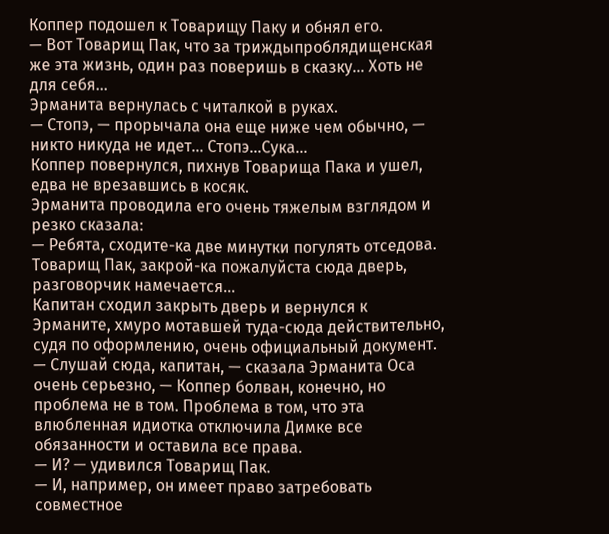Коппер подошел к Товарищу Паку и обнял его.
— Вот Товарищ Пак, что за триждыпроблядищенская же эта жизнь, один раз поверишь в сказку... Хоть не для себя...
Эрманита вернулась с читалкой в руках.
— Стопэ, — прорычала она еще ниже чем обычно, — никто никуда не идет... Стопэ...Сука...
Коппер повернулся, пихнув Товарища Пака и ушел, едва не врезавшись в косяк.
Эрманита проводила его очень тяжелым взглядом и резко сказала:
— Ребята, сходите-ка две минутки погулять отседова. Товарищ Пак, закрой-ка пожалуйста сюда дверь, разговорчик намечается...
Капитан сходил закрыть дверь и вернулся к Эрманите, хмуро мотавшей туда-сюда действительно, судя по оформлению, очень официальный документ.
— Слушай сюда, капитан, — сказала Эрманита Оса очень серьезно, — Коппер болван, конечно, но проблема не в том. Проблема в том, что эта влюбленная идиотка отключила Димке все обязанности и оставила все права.
— И? — удивился Товарищ Пак.
— И, например, он имеет право затребовать совместное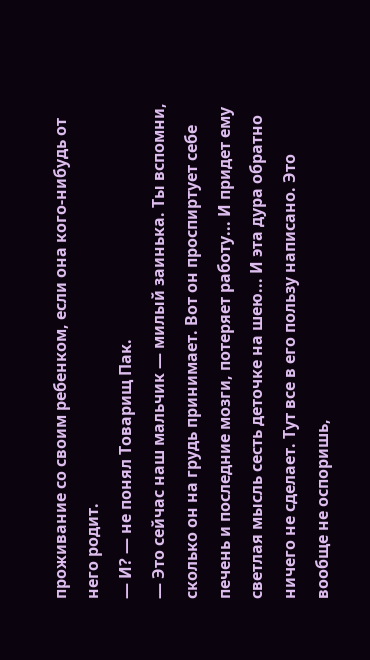проживание со своим ребенком, если она кого-нибудь от него родит.
— И? — не понял Товарищ Пак.
— Это сейчас наш мальчик — милый заинька. Ты вспомни, сколько он на грудь принимает. Вот он проспиртует себе печень и последние мозги, потеряет работу... И придет ему светлая мысль сесть деточке на шею... И эта дура обратно ничего не сделает. Тут все в его пользу написано. Это вообще не оспоришь,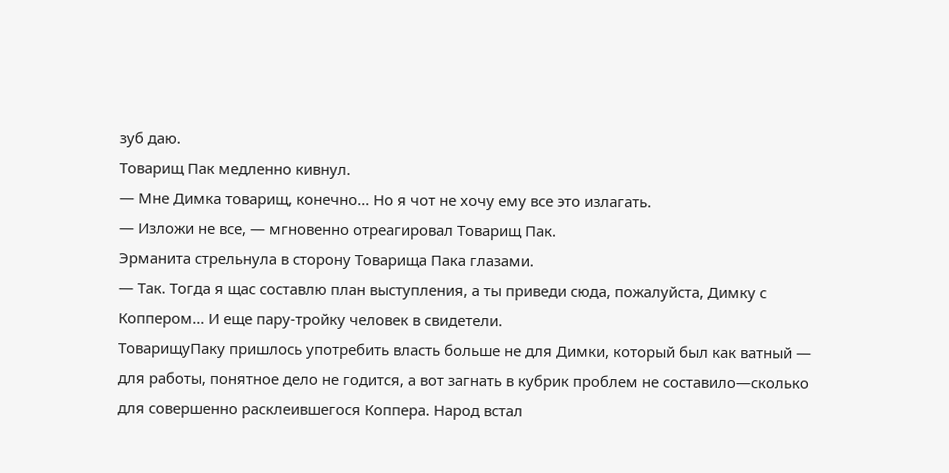зуб даю.
Товарищ Пак медленно кивнул.
— Мне Димка товарищ, конечно... Но я чот не хочу ему все это излагать.
— Изложи не все, — мгновенно отреагировал Товарищ Пак.
Эрманита стрельнула в сторону Товарища Пака глазами.
— Так. Тогда я щас составлю план выступления, а ты приведи сюда, пожалуйста, Димку с Коппером... И еще пару-тройку человек в свидетели.
ТоварищуПаку пришлось употребить власть больше не для Димки, который был как ватный — для работы, понятное дело не годится, а вот загнать в кубрик проблем не составило—сколько для совершенно расклеившегося Коппера. Народ встал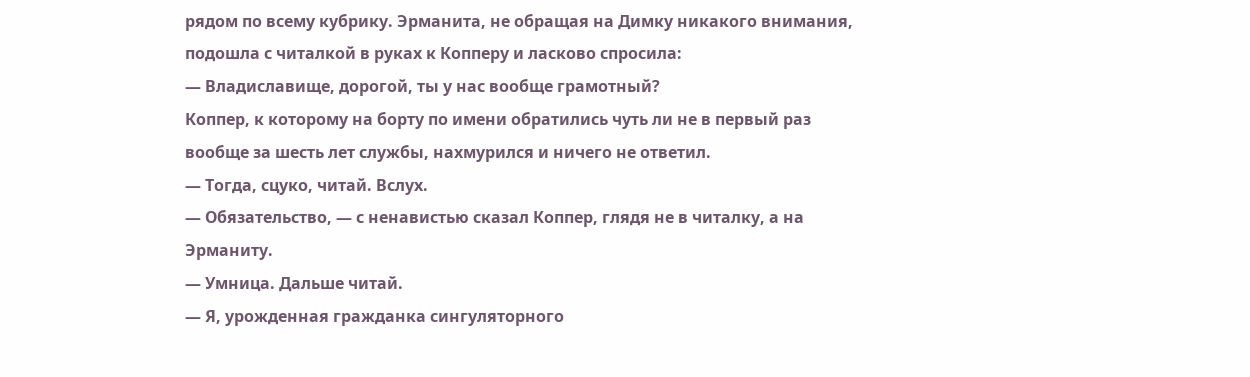рядом по всему кубрику. Эрманита, не обращая на Димку никакого внимания, подошла с читалкой в руках к Копперу и ласково спросила:
— Владиславище, дорогой, ты у нас вообще грамотный?
Коппер, к которому на борту по имени обратились чуть ли не в первый раз вообще за шесть лет службы, нахмурился и ничего не ответил.
— Тогда, сцуко, читай. Вслух.
— Обязательство, — с ненавистью сказал Коппер, глядя не в читалку, а на Эрманиту.
— Умница. Дальше читай.
— Я, урожденная гражданка сингуляторного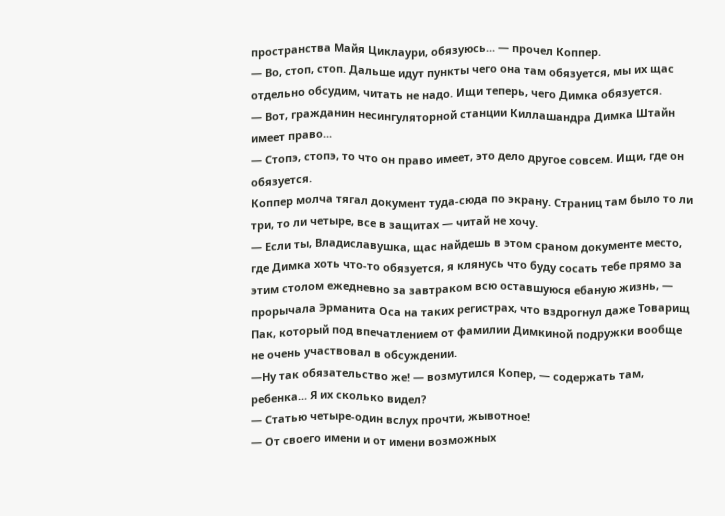пространства Майя Циклаури, обязуюсь... — прочел Коппер.
— Во, стоп, стоп. Дальше идут пункты чего она там обязуется, мы их щас отдельно обсудим, читать не надо. Ищи теперь, чего Димка обязуется.
— Вот, гражданин несингуляторной станции Киллашандра Димка Штайн имеет право...
— Стопэ, стопэ, то что он право имеет, это дело другое совсем. Ищи, где он обязуется.
Коппер молча тягал документ туда-сюда по экрану. Страниц там было то ли три, то ли четыре, все в защитах — читай не хочу.
— Если ты, Владиславушка, щас найдешь в этом сраном документе место, где Димка хоть что-то обязуется, я клянусь что буду сосать тебе прямо за этим столом ежедневно за завтраком всю оставшуюся ебаную жизнь, — прорычала Эрманита Оса на таких регистрах, что вздрогнул даже Товарищ Пак, который под впечатлением от фамилии Димкиной подружки вообще не очень участвовал в обсуждении.
—Ну так обязательство же! — возмутился Копер, — содержать там, ребенка... Я их сколько видел?
— Статью четыре-один вслух прочти, жывотное!
— От своего имени и от имени возможных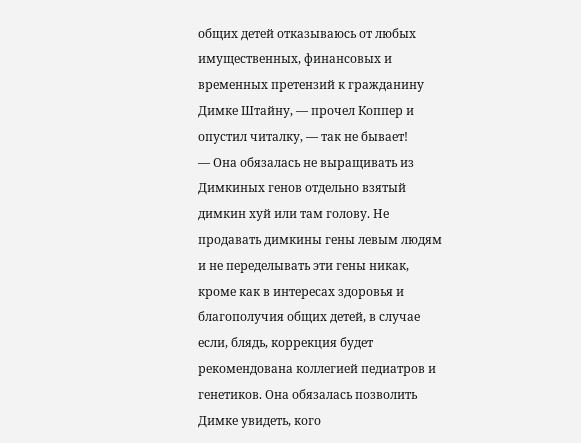общих детей отказываюсь от любых имущественных, финансовых и временных претензий к гражданину Димке Штайну, — прочел Коппер и опустил читалку, — так не бывает!
— Она обязалась не выращивать из Димкиных генов отдельно взятый димкин хуй или там голову. Не продавать димкины гены левым людям и не переделывать эти гены никак, кроме как в интересах здоровья и благополучия общих детей, в случае если, блядь, коррекция будет рекомендована коллегией педиатров и генетиков. Она обязалась позволить Димке увидеть, кого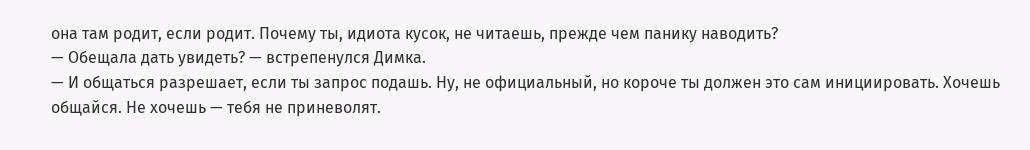она там родит, если родит. Почему ты, идиота кусок, не читаешь, прежде чем панику наводить?
— Обещала дать увидеть? — встрепенулся Димка.
— И общаться разрешает, если ты запрос подашь. Ну, не официальный, но короче ты должен это сам инициировать. Хочешь общайся. Не хочешь — тебя не приневолят.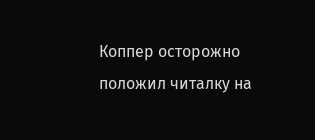Коппер осторожно положил читалку на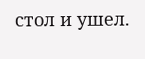стол и ушел.